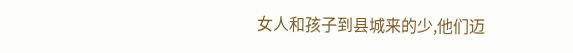女人和孩子到县城来的少,他们迈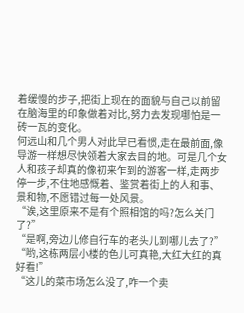着缓慢的步子,把街上现在的面貌与自己以前留在脑海里的印象做着对比,努力去发现哪怕是一砖一瓦的变化。
何远山和几个男人对此早已看惯,走在最前面,像导游一样想尽快领着大家去目的地。可是几个女人和孩子却真的像初来乍到的游客一样,走两步停一步,不住地感慨着、鉴赏着街上的人和事、景和物,不愿错过每一处风景。
“诶,这里原来不是有个照相馆的吗?怎么关门了?”
“是啊,旁边儿修自行车的老头儿到哪儿去了?”
“哟,这栋两层小楼的色儿可真艳,大红大红的真好看!”
“这儿的菜市场怎么没了,咋一个卖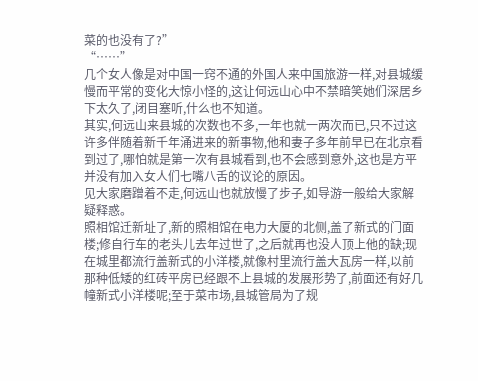菜的也没有了?”
“……”
几个女人像是对中国一窍不通的外国人来中国旅游一样,对县城缓慢而平常的变化大惊小怪的,这让何远山心中不禁暗笑她们深居乡下太久了,闭目塞听,什么也不知道。
其实,何远山来县城的次数也不多,一年也就一两次而已,只不过这许多伴随着新千年涌进来的新事物,他和妻子多年前早已在北京看到过了,哪怕就是第一次有县城看到,也不会感到意外,这也是方平并没有加入女人们七嘴八舌的议论的原因。
见大家磨蹭着不走,何远山也就放慢了步子,如导游一般给大家解疑释惑。
照相馆迁新址了,新的照相馆在电力大厦的北侧,盖了新式的门面楼;修自行车的老头儿去年过世了,之后就再也没人顶上他的缺;现在城里都流行盖新式的小洋楼,就像村里流行盖大瓦房一样,以前那种低矮的红砖平房已经跟不上县城的发展形势了,前面还有好几幢新式小洋楼呢;至于菜市场,县城管局为了规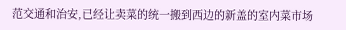范交通和治安,已经让卖菜的统一搬到西边的新盖的室内菜市场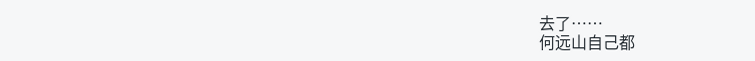去了……
何远山自己都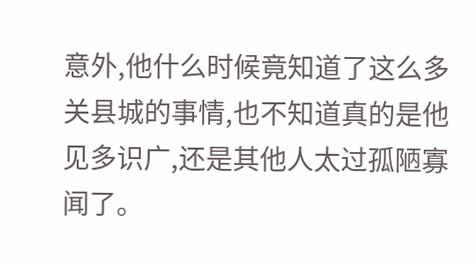意外,他什么时候竟知道了这么多关县城的事情,也不知道真的是他见多识广,还是其他人太过孤陋寡闻了。